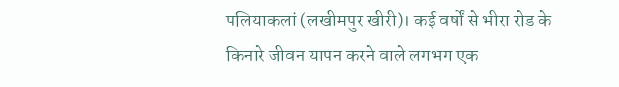पलियाकलां (लखीमपुर खीरी)। कई वर्षों से भीरा रोड के किनारे जीवन यापन करने वाले लगभग एक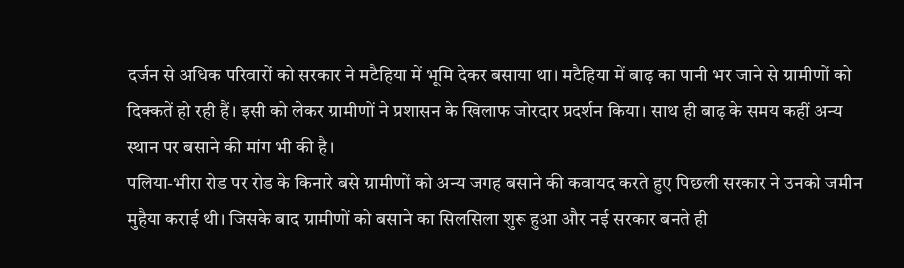दर्जन से अधिक परिवारों को सरकार ने मटैहिया में भूमि देकर बसाया था। मटैहिया में बाढ़ का पानी भर जाने से ग्रामीणों को दिक्कतें हो रही हैं। इसी को लेकर ग्रामीणों ने प्रशासन के खिलाफ जोरदार प्रदर्शन किया। साथ ही बाढ़ के समय कहीं अन्य स्थान पर बसाने की मांग भी की है।
पलिया-भीरा रोड पर रोड के किनारे बसे ग्रामीणों को अन्य जगह बसाने की कवायद करते हुए पिछली सरकार ने उनको जमीन मुहैया कराई थी। जिसके बाद ग्रामीणों को बसाने का सिलसिला शुरू हुआ और नई सरकार बनते ही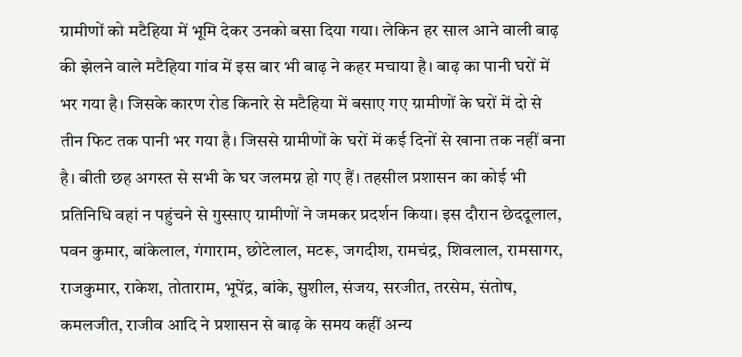ग्रामीणों को मटैहिया में भूमि देकर उनको बसा दिया गया। लेकिन हर साल आने वाली बाढ़ की झेलने वाले मटैहिया गांव में इस बार भी बाढ़ ने कहर मचाया है। बाढ़ का पानी घरों में भर गया है। जिसके कारण रोड किनारे से मटैहिया में बसाए गए ग्रामीणों के घरों में दो से तीन फिट तक पानी भर गया है। जिससे ग्रामीणों के घरों में कई दिनों से खाना तक नहीं बना है। बीती छह अगस्त से सभी के घर जलमग्न हो गए हैं। तहसील प्रशासन का कोई भी प्रतिनिधि वहां न पहुंचने से गुस्साए ग्रामीणों ने जमकर प्रदर्शन किया। इस दौरान छेददूलाल, पवन कुमार, बांकेलाल, गंगाराम, छोटेलाल, मटरू, जगदीश, रामचंद्र, शिवलाल, रामसागर, राजकुमार, राकेश, तोताराम, भूपेंद्र, बांके, सुशील, संजय, सरजीत, तरसेम, संतोष, कमलजीत, राजीव आदि ने प्रशासन से बाढ़ के समय कहीं अन्य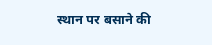स्थान पर बसाने की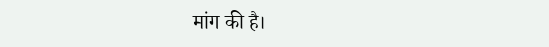मांग की है।